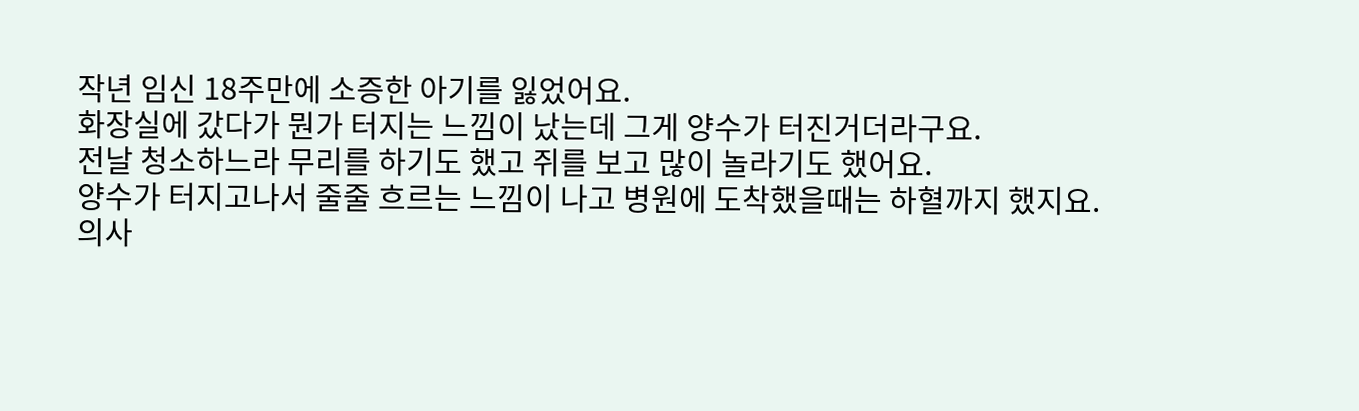작년 임신 18주만에 소증한 아기를 잃었어요.
화장실에 갔다가 뭔가 터지는 느낌이 났는데 그게 양수가 터진거더라구요.
전날 청소하느라 무리를 하기도 했고 쥐를 보고 많이 놀라기도 했어요.
양수가 터지고나서 줄줄 흐르는 느낌이 나고 병원에 도착했을때는 하혈까지 했지요.
의사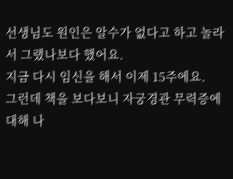선생님도 원인은 알수가 없다고 하고 놀라서 그랬나보다 했어요.
지금 다시 임신을 해서 이제 15주에요.
그런데 책을 보다보니 자궁경관 무력증에 대해 나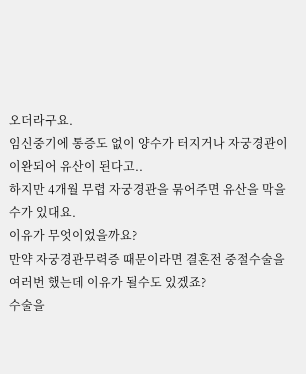오더라구요.
임신중기에 통증도 없이 양수가 터지거나 자궁경관이 이완되어 유산이 된다고..
하지만 4개월 무렵 자궁경관을 묶어주면 유산을 막을수가 있대요.
이유가 무엇이었을까요?
만약 자궁경관무력증 때문이라면 결혼전 중절수술을 여러번 했는데 이유가 될수도 있겠죠?
수술을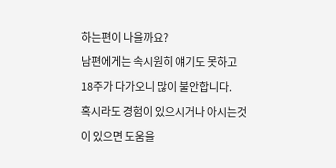하는편이 나을까요?
남편에게는 속시원히 얘기도 못하고 18주가 다가오니 많이 불안합니다.
혹시라도 경험이 있으시거나 아시는것이 있으면 도움을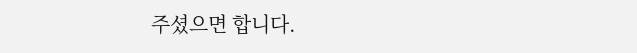주셨으면 합니다.